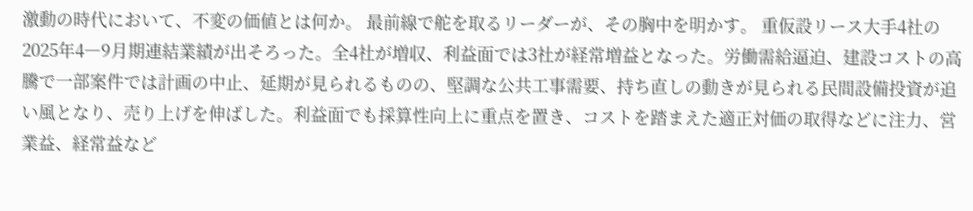激動の時代において、不変の価値とは何か。 最前線で舵を取るリーダーが、その胸中を明かす。 重仮設リース大手4社の2025年4―9月期連結業績が出そろった。全4社が増収、利益面では3社が経常増益となった。労働需給逼迫、建設コストの高騰で一部案件では計画の中止、延期が見られるものの、堅調な公共工事需要、持ち直しの動きが見られる民間設備投資が追い風となり、売り上げを伸ばした。利益面でも採算性向上に重点を置き、コストを踏まえた適正対価の取得などに注力、営業益、経常益など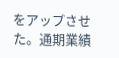をアップさせた。通期業績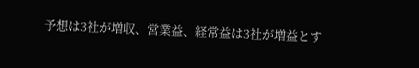予想は3社が増収、営業益、経常益は3社が増益とす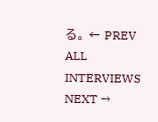る。 ← PREV ALL INTERVIEWS NEXT →